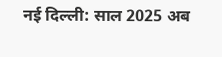नई दिल्ली: साल 2025 अब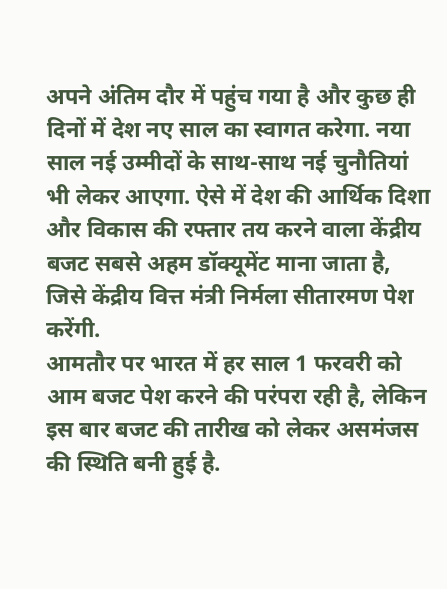अपने अंतिम दौर में पहुंच गया है और कुछ ही दिनों में देश नए साल का स्वागत करेगा. नया साल नई उम्मीदों के साथ-साथ नई चुनौतियां भी लेकर आएगा. ऐसे में देश की आर्थिक दिशा और विकास की रफ्तार तय करने वाला केंद्रीय बजट सबसे अहम डॉक्यूमेंट माना जाता है, जिसे केंद्रीय वित्त मंत्री निर्मला सीतारमण पेश करेंगी.
आमतौर पर भारत में हर साल 1 फरवरी को आम बजट पेश करने की परंपरा रही है, लेकिन इस बार बजट की तारीख को लेकर असमंजस की स्थिति बनी हुई है.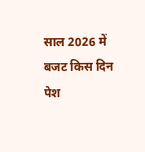साल 2026 में बजट किस दिन पेश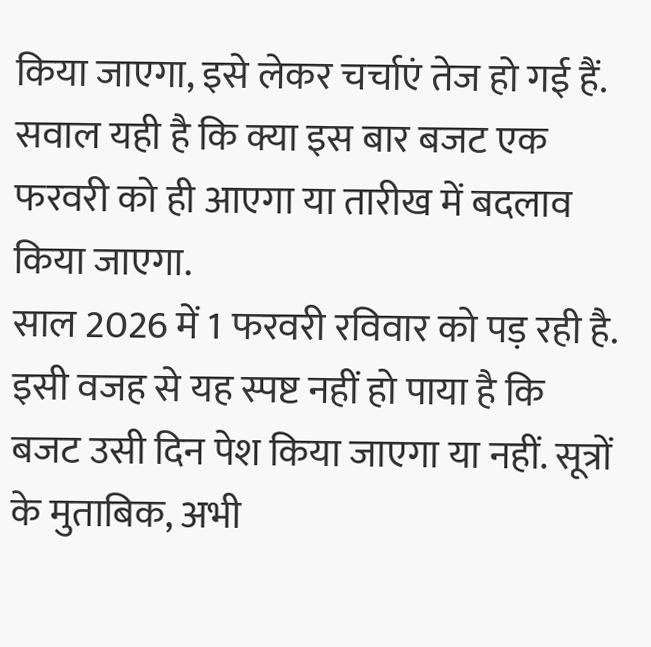किया जाएगा, इसे लेकर चर्चाएं तेज हो गई हैं. सवाल यही है कि क्या इस बार बजट एक फरवरी को ही आएगा या तारीख में बदलाव किया जाएगा.
साल 2026 में 1 फरवरी रविवार को पड़ रही है. इसी वजह से यह स्पष्ट नहीं हो पाया है कि बजट उसी दिन पेश किया जाएगा या नहीं. सूत्रों के मुताबिक, अभी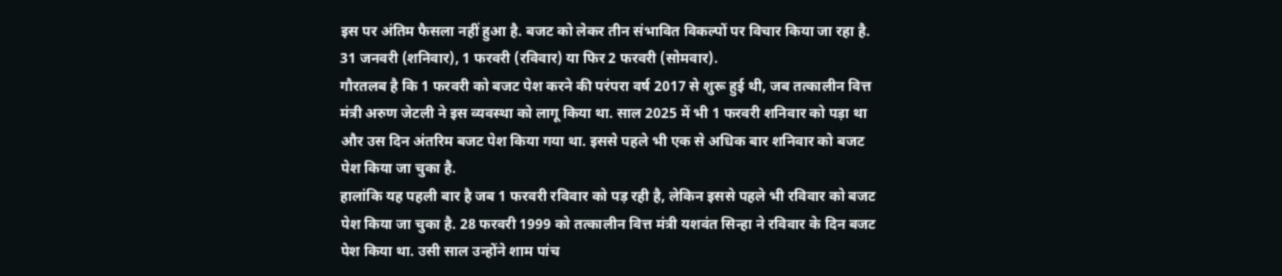इस पर अंतिम फैसला नहीं हुआ है. बजट को लेकर तीन संभावित विकल्पों पर विचार किया जा रहा है. 31 जनवरी (शनिवार), 1 फरवरी (रविवार) या फिर 2 फरवरी (सोमवार).
गौरतलब है कि 1 फरवरी को बजट पेश करने की परंपरा वर्ष 2017 से शुरू हुई थी, जब तत्कालीन वित्त मंत्री अरुण जेटली ने इस व्यवस्था को लागू किया था. साल 2025 में भी 1 फरवरी शनिवार को पड़ा था और उस दिन अंतरिम बजट पेश किया गया था. इससे पहले भी एक से अधिक बार शनिवार को बजट पेश किया जा चुका है.
हालांकि यह पहली बार है जब 1 फरवरी रविवार को पड़ रही है, लेकिन इससे पहले भी रविवार को बजट पेश किया जा चुका है. 28 फरवरी 1999 को तत्कालीन वित्त मंत्री यशवंत सिन्हा ने रविवार के दिन बजट पेश किया था. उसी साल उन्होंने शाम पांच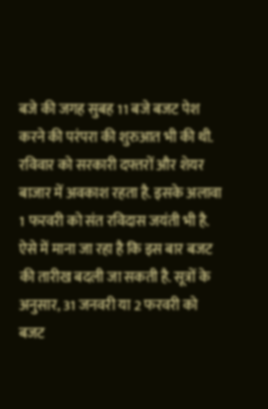बजे की जगह सुबह 11 बजे बजट पेश करने की परंपरा की शुरुआत भी की थी.
रविवार को सरकारी दफ्तरों और शेयर बाजार में अवकाश रहता है. इसके अलावा 1 फरवरी को संत रविदास जयंती भी है. ऐसे में माना जा रहा है कि इस बार बजट की तारीख बदली जा सकती है. सूत्रों के अनुसार, 31 जनवरी या 2 फरवरी को बजट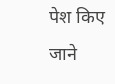पेश किए जाने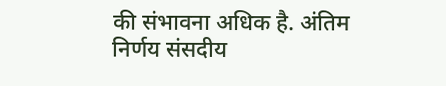की संभावना अधिक है. अंतिम निर्णय संसदीय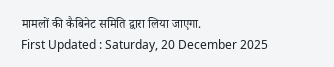मामलों की कैबिनेट समिति द्वारा लिया जाएगा.
First Updated : Saturday, 20 December 2025